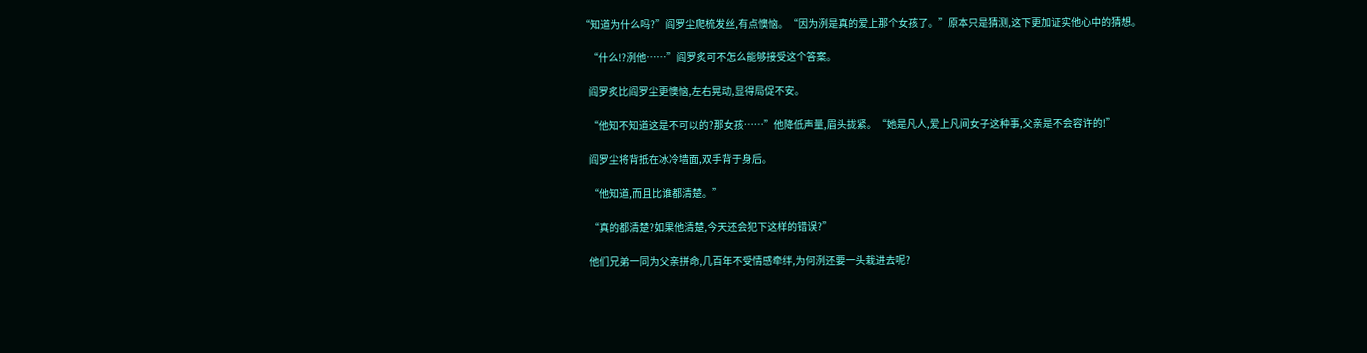“知道为什么吗?”阎罗尘爬梳发丝,有点懊恼。“因为洌是真的爱上那个女孩了。”原本只是猜测,这下更加证实他心中的猜想。

    “什么!?洌他……”阎罗炙可不怎么能够接受这个答案。

    阎罗炙比阎罗尘更懊恼,左右晃动,显得局促不安。

    “他知不知道这是不可以的?那女孩……”他降低声量,眉头拢紧。“她是凡人,爱上凡间女子这种事,父亲是不会容许的!”

    阎罗尘将背抵在冰冷墙面,双手背于身后。

    “他知道,而且比谁都清楚。”

    “真的都清楚?如果他清楚,今天还会犯下这样的错误?”

    他们兄弟一同为父亲拼命,几百年不受情感牵绊,为何洌还要一头栽进去呢?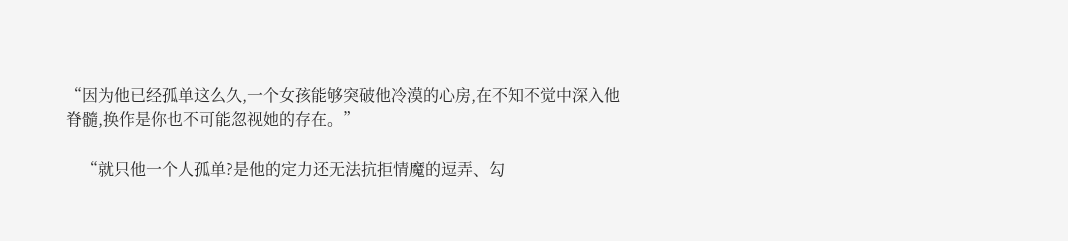“因为他已经孤单这么久,一个女孩能够突破他冷漠的心房,在不知不觉中深入他脊髓,换作是你也不可能忽视她的存在。”

    “就只他一个人孤单?是他的定力还无法抗拒情魔的逗弄、勾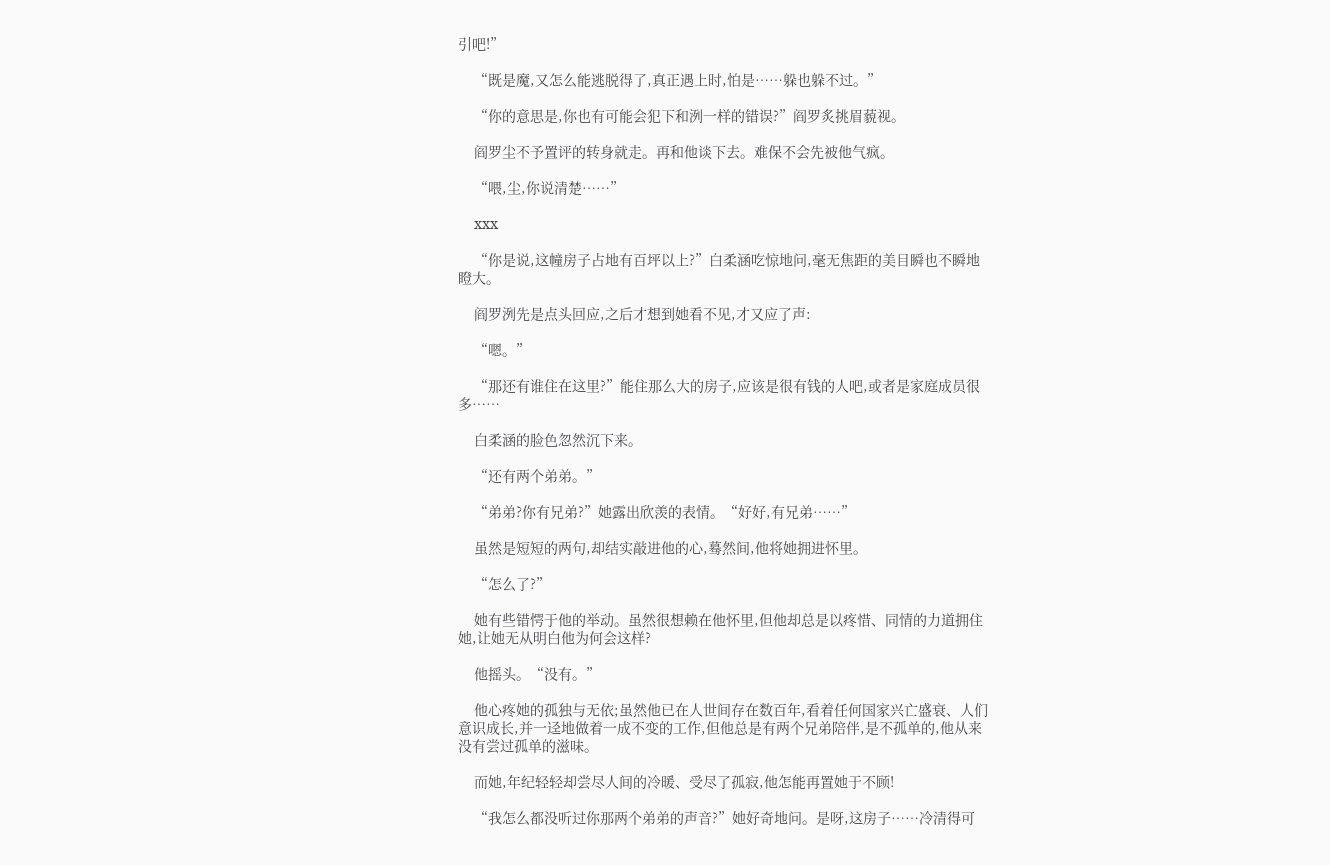引吧!”

    “既是魔,又怎么能逃脱得了,真正遇上时,怕是……躲也躲不过。”

    “你的意思是,你也有可能会犯下和洌一样的错误?”阎罗炙挑眉藐视。

    阎罗尘不予置评的转身就走。再和他谈下去。难保不会先被他气疯。

    “喂,尘,你说清楚……”

    xxx

    “你是说,这幢房子占地有百坪以上?”白柔涵吃惊地问,毫无焦距的美目瞬也不瞬地瞪大。

    阎罗洌先是点头回应,之后才想到她看不见,才又应了声:

    “嗯。”

    “那还有谁住在这里?”能住那么大的房子,应该是很有钱的人吧,或者是家庭成员很多……

    白柔涵的脸色忽然沉下来。

    “还有两个弟弟。”

    “弟弟?你有兄弟?”她露出欣羡的表情。“好好,有兄弟……”

    虽然是短短的两句,却结实敲进他的心,蓦然间,他将她拥进怀里。

    “怎么了?”

    她有些错愕于他的举动。虽然很想赖在他怀里,但他却总是以疼惜、同情的力道拥住她,让她无从明白他为何会这样?

    他摇头。“没有。”

    他心疼她的孤独与无依;虽然他已在人世间存在数百年,看着任何国家兴亡盛衰、人们意识成长,并一迳地做着一成不变的工作,但他总是有两个兄弟陪伴,是不孤单的,他从来没有尝过孤单的滋味。

    而她,年纪轻轻却尝尽人间的冷暖、受尽了孤寂,他怎能再置她于不顾!

    “我怎么都没听过你那两个弟弟的声音?”她好奇地问。是呀,这房子……冷清得可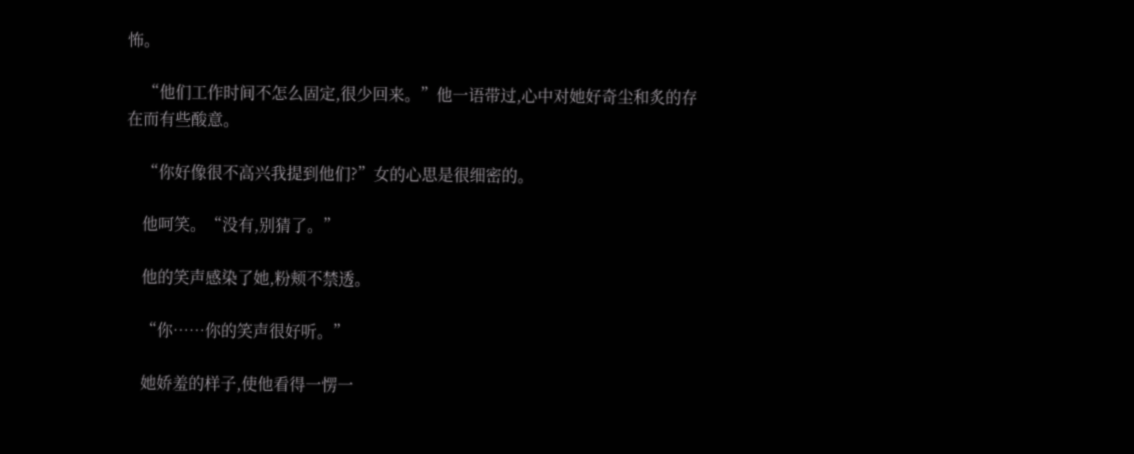怖。

    “他们工作时间不怎么固定,很少回来。”他一语带过,心中对她好奇尘和炙的存在而有些酸意。

    “你好像很不高兴我提到他们?”女的心思是很细密的。

    他呵笑。“没有,别猜了。”

    他的笑声感染了她,粉颊不禁透。

    “你……你的笑声很好听。”

    她娇羞的样子,使他看得一愣一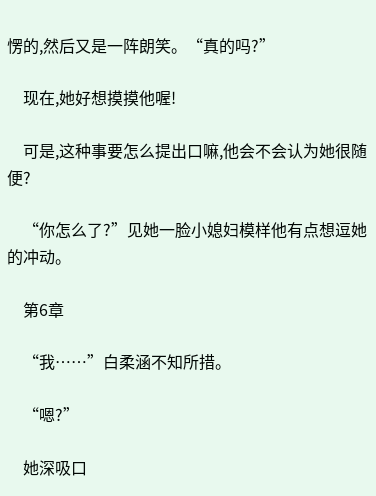愣的,然后又是一阵朗笑。“真的吗?”

    现在,她好想摸摸他喔!

    可是,这种事要怎么提出口嘛,他会不会认为她很随便?

    “你怎么了?”见她一脸小媳妇模样他有点想逗她的冲动。

    第6章

    “我……”白柔涵不知所措。

    “嗯?”

    她深吸口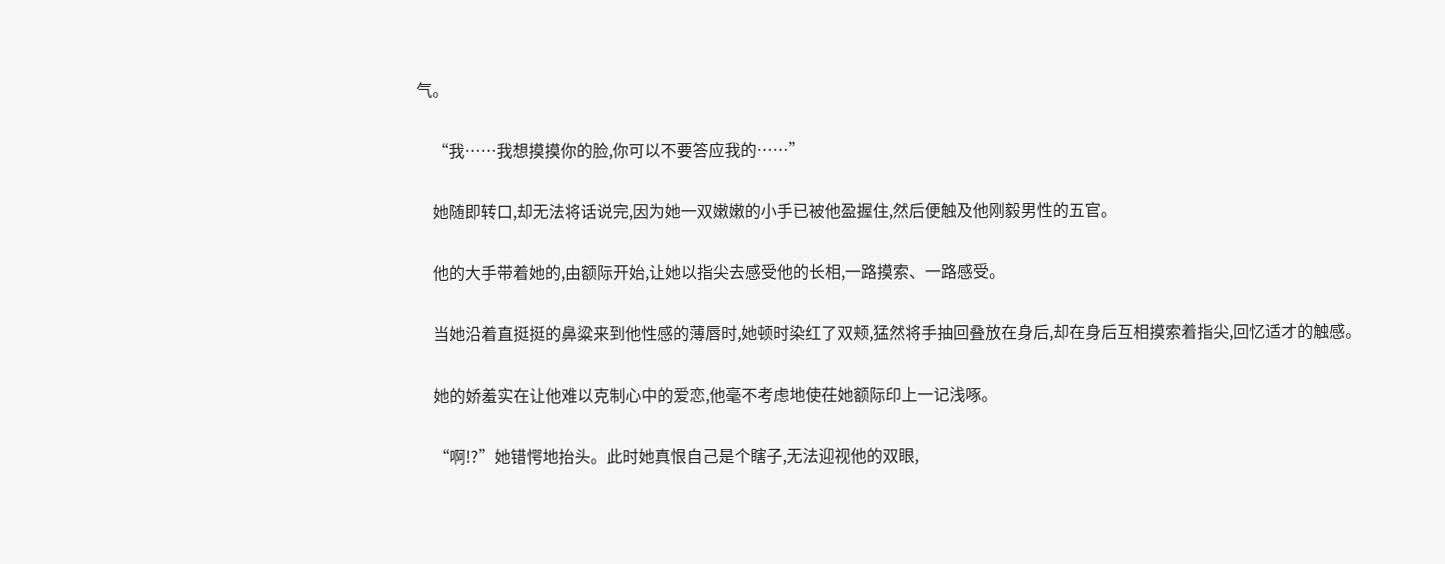气。

    “我……我想摸摸你的脸,你可以不要答应我的……”

    她随即转口,却无法将话说完,因为她一双嫩嫩的小手已被他盈握住,然后便触及他刚毅男性的五官。

    他的大手带着她的,由额际开始,让她以指尖去感受他的长相,一路摸索、一路感受。

    当她沿着直挺挺的鼻粱来到他性感的薄唇时,她顿时染红了双颊,猛然将手抽回叠放在身后,却在身后互相摸索着指尖,回忆适才的触感。

    她的娇羞实在让他难以克制心中的爱恋,他毫不考虑地使茌她额际印上一记浅啄。

    “啊!?”她错愕地抬头。此时她真恨自己是个瞎子,无法迎视他的双眼,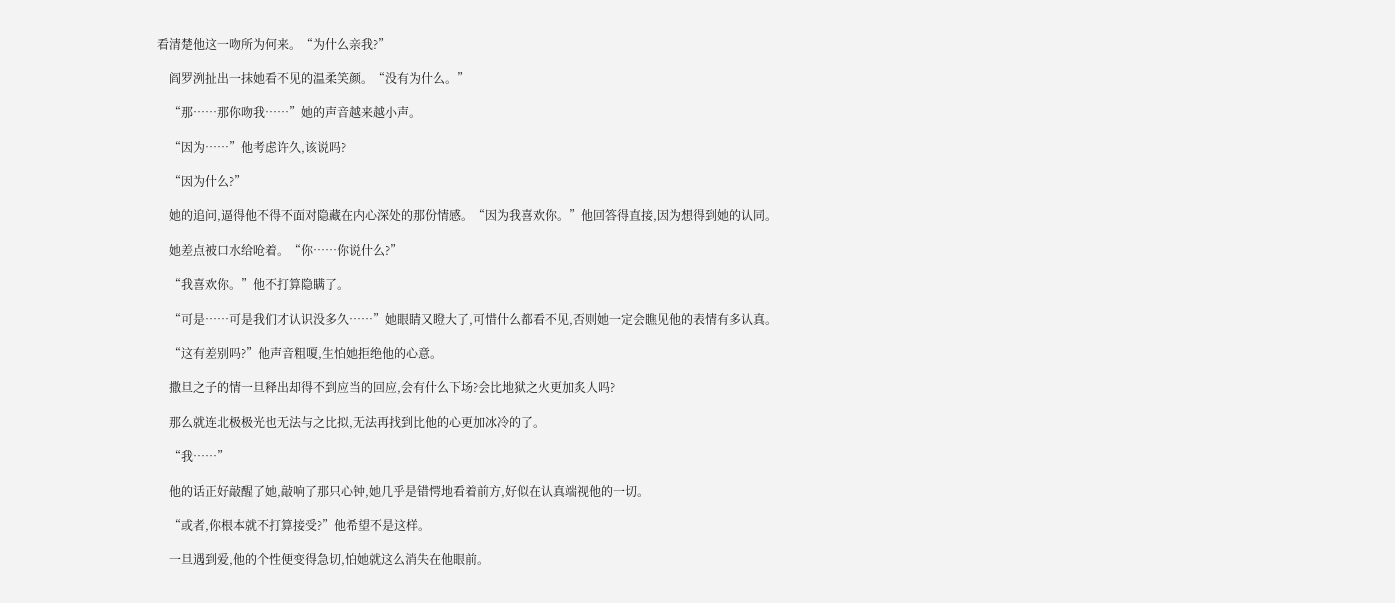看清楚他这一吻所为何来。“为什么亲我?”

    阎罗洌扯出一抹她看不见的温柔笑颜。“没有为什么。”

    “那……那你吻我……”她的声音越来越小声。

    “因为……”他考虑许久,该说吗?

    “因为什么?”

    她的追问,逼得他不得不面对隐藏在内心深处的那份情感。“因为我喜欢你。”他回答得直接,因为想得到她的认同。

    她差点被口水给呛着。“你……你说什么?”

    “我喜欢你。”他不打算隐瞒了。

    “可是……可是我们才认识没多久……”她眼睛又瞪大了,可惜什么都看不见,否则她一定会瞧见他的表情有多认真。

    “这有差别吗?”他声音粗嗄,生怕她拒绝他的心意。

    撒旦之子的情一旦释出却得不到应当的回应,会有什么下场?会比地狱之火更加炙人吗?

    那么就连北极极光也无法与之比拟,无法再找到比他的心更加冰冷的了。

    “我……”

    他的话正好敲醒了她,敲响了那只心钟,她几乎是错愕地看着前方,好似在认真端视他的一切。

    “或者,你根本就不打算接受?”他希望不是这样。

    一旦遇到爱,他的个性便变得急切,怕她就这么消失在他眼前。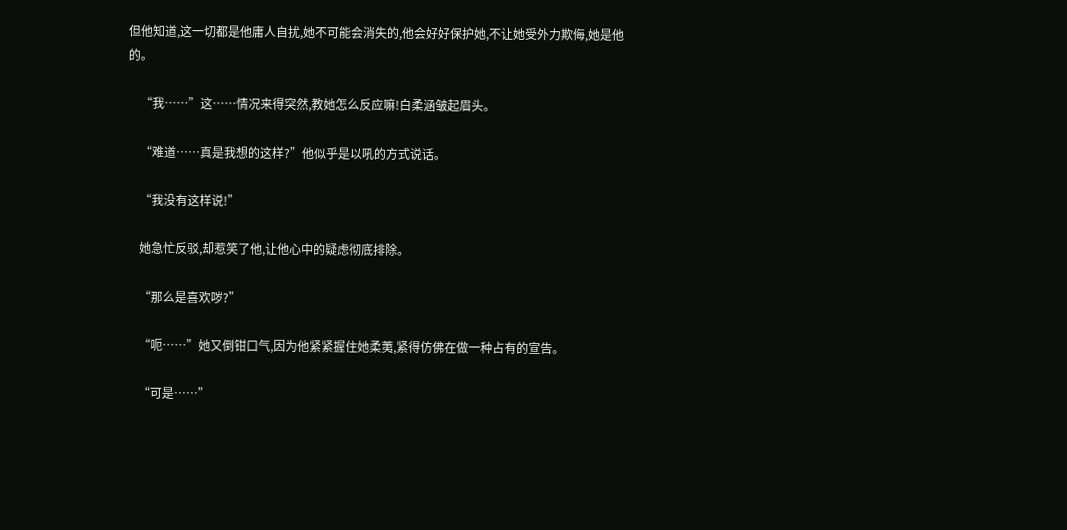但他知道,这一切都是他庸人自扰,她不可能会消失的,他会好好保护她,不让她受外力欺侮,她是他的。

    “我……”这……情况来得突然,教她怎么反应嘛!白柔涵皱起眉头。

    “难道……真是我想的这样?”他似乎是以吼的方式说话。

    “我没有这样说!”

    她急忙反驳,却惹笑了他,让他心中的疑虑彻底排除。

    “那么是喜欢哕?”

    “呃……”她又倒钳口气,因为他紧紧握住她柔荑,紧得仿佛在做一种占有的宣告。

    “可是……”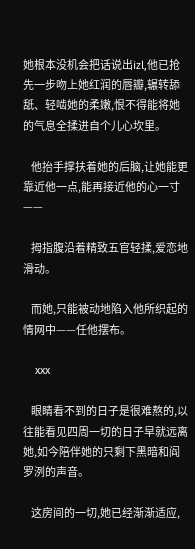她根本没机会把话说出izl,他已抢先一步吻上她红润的唇瓣,辗转舔舐、轻啮她的柔嫩,恨不得能将她的气息全揉进自个儿心坎里。

    他抬手撑扶着她的后脑,让她能更靠近他一点,能再接近他的心一寸——

    拇指腹沿着精致五官轻揉,爱恋地滑动。

    而她,只能被动地陷入他所织起的情网中——任他摆布。

    xxx

    眼睛看不到的日子是很难熬的,以往能看见四周一切的日子早就远离她,如今陪伴她的只剩下黑暗和阎罗洌的声音。

    这房间的一切,她已经渐渐适应,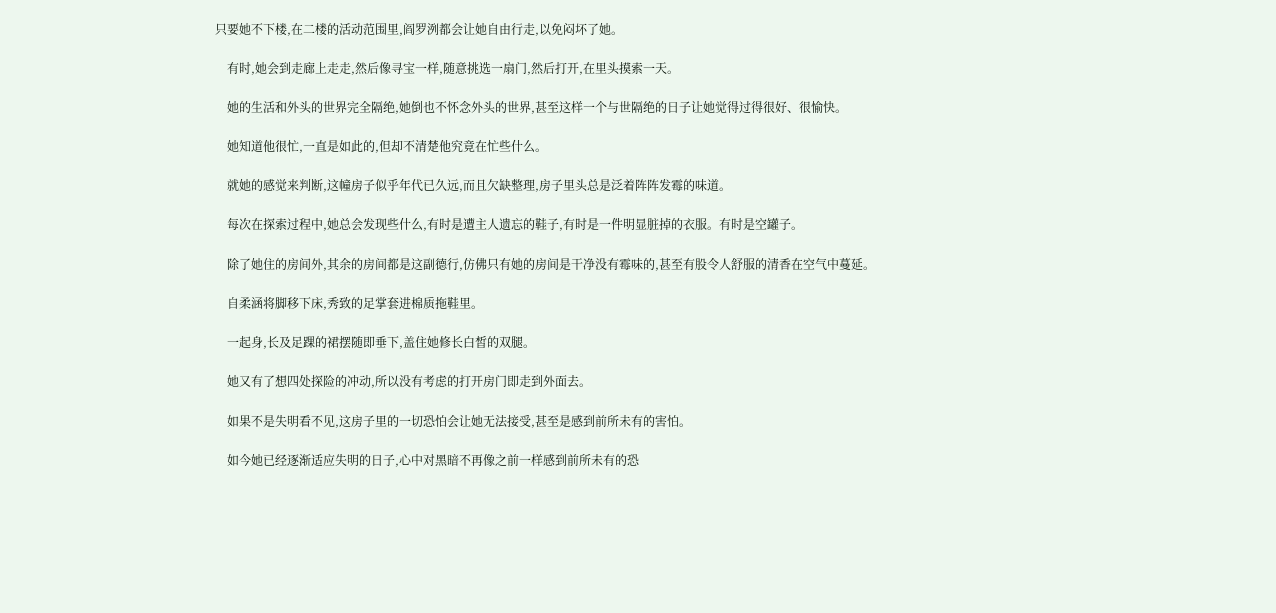只要她不下楼,在二楼的活动范围里,阎罗洌都会让她自由行走,以免闷坏了她。

    有时,她会到走廊上走走,然后像寻宝一样,随意挑选一扇门,然后打开,在里头摸索一天。

    她的生活和外头的世界完全隔绝,她倒也不怀念外头的世界,甚至这样一个与世隔绝的日子让她觉得过得很好、很愉快。

    她知道他很忙,一直是如此的,但却不清楚他究竟在忙些什么。

    就她的感觉来判断,这幢房子似乎年代已久远,而且欠缺整理,房子里头总是泛着阵阵发霉的味道。

    每次在探索过程中,她总会发现些什么,有时是遭主人遗忘的鞋子,有时是一件明显脏掉的衣服。有时是空罐子。

    除了她住的房间外,其余的房间都是这副德行,仿佛只有她的房间是干净没有霉味的,甚至有股令人舒服的清香在空气中蔓延。

    自柔涵将脚移下床,秀致的足掌套进棉质拖鞋里。

    一起身,长及足踝的裙摆随即垂下,盖住她修长白皙的双腿。

    她又有了想四处探险的冲动,所以没有考虑的打开房门即走到外面去。

    如果不是失明看不见,这房子里的一切恐怕会让她无法接受,甚至是感到前所未有的害怕。

    如今她已经逐渐适应失明的日子,心中对黑暗不再像之前一样感到前所未有的恐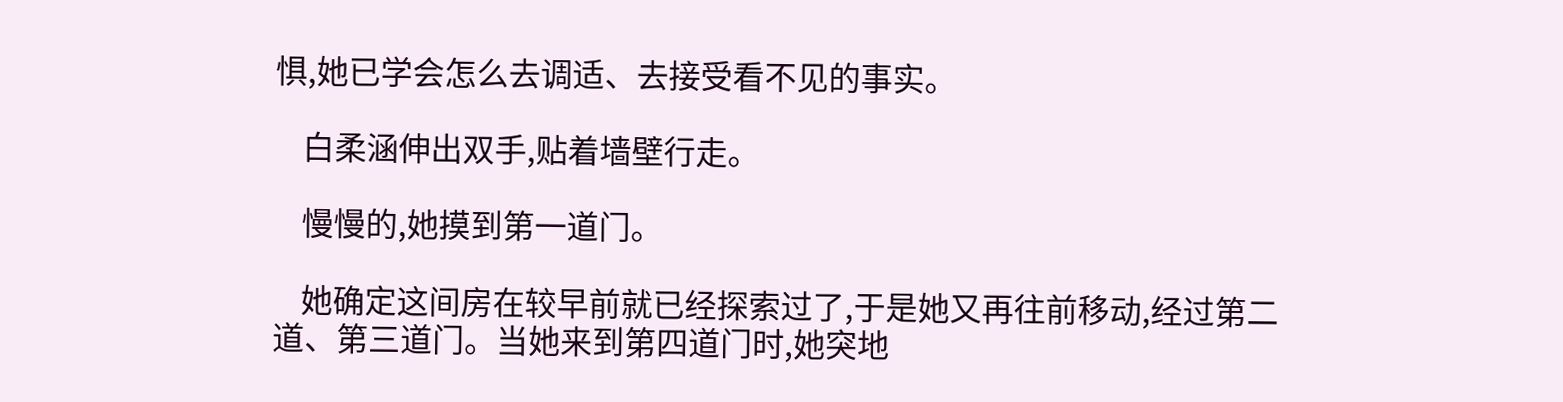惧,她已学会怎么去调适、去接受看不见的事实。

    白柔涵伸出双手,贴着墙壁行走。

    慢慢的,她摸到第一道门。

    她确定这间房在较早前就已经探索过了,于是她又再往前移动,经过第二道、第三道门。当她来到第四道门时,她突地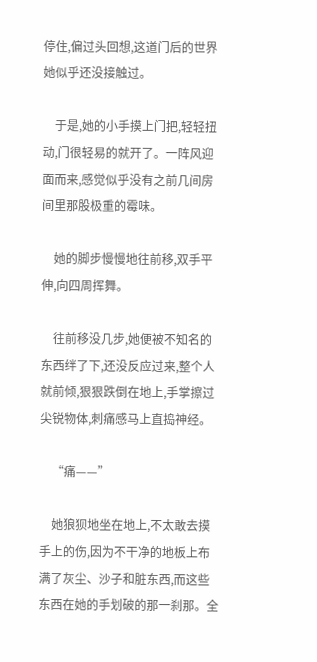停住,偏过头回想,这道门后的世界她似乎还没接触过。

    于是,她的小手摸上门把,轻轻扭动,门很轻易的就开了。一阵风迎面而来,感觉似乎没有之前几间房间里那股极重的霉味。

    她的脚步慢慢地往前移,双手平伸,向四周挥舞。

    往前移没几步,她便被不知名的东西绊了下,还没反应过来,整个人就前倾,狠狠跌倒在地上,手掌擦过尖锐物体,刺痛感马上直捣神经。

    “痛——”

    她狼狈地坐在地上,不太敢去摸手上的伤,因为不干净的地板上布满了灰尘、沙子和脏东西,而这些东西在她的手划破的那一刹那。全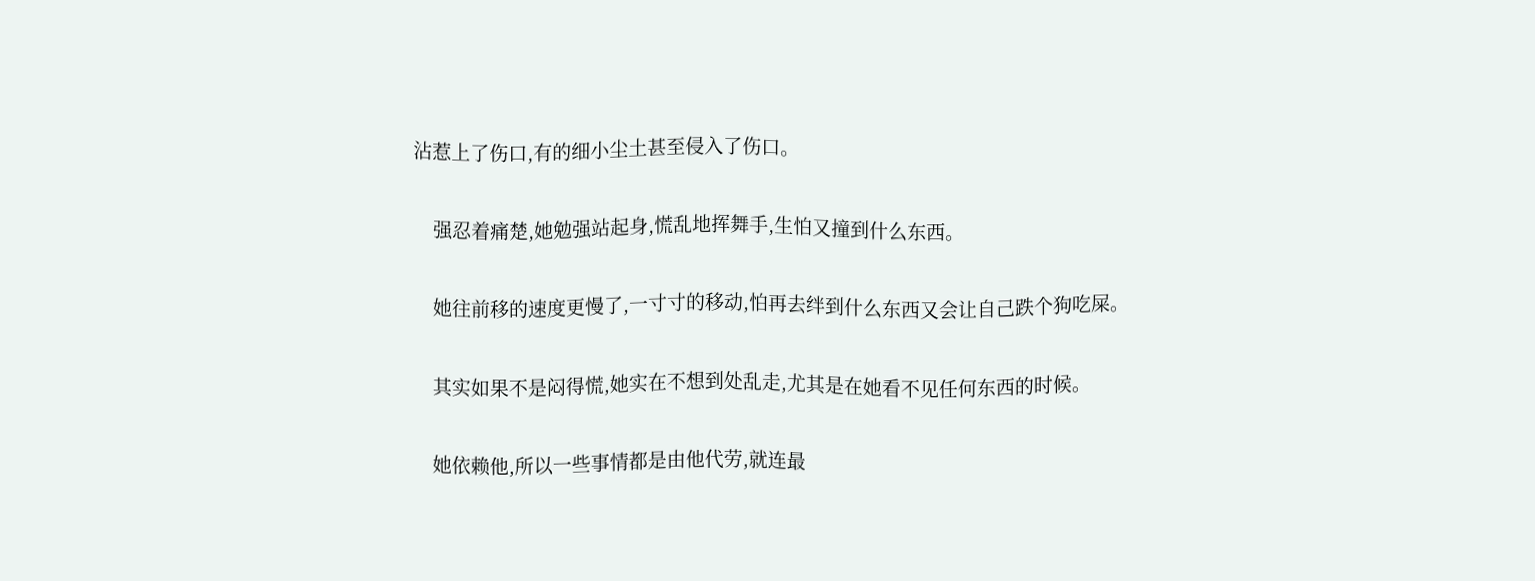沾惹上了伤口,有的细小尘土甚至侵入了伤口。

    强忍着痛楚,她勉强站起身,慌乱地挥舞手,生怕又撞到什么东西。

    她往前移的速度更慢了,一寸寸的移动,怕再去绊到什么东西又会让自己跌个狗吃屎。

    其实如果不是闷得慌,她实在不想到处乱走,尤其是在她看不见任何东西的时候。

    她依赖他,所以一些事情都是由他代劳,就连最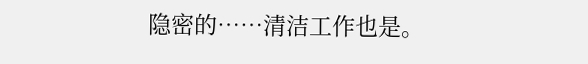隐密的……清洁工作也是。